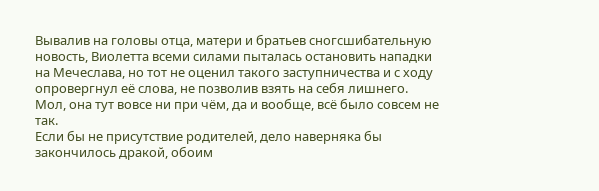Вывалив на головы отца, матери и братьев сногсшибательную новость, Виолетта всеми силами пыталась остановить нападки на Мечеслава, но тот не оценил такого заступничества и с ходу опровергнул её слова, не позволив взять на себя лишнего. Мол, она тут вовсе ни при чём, да и вообще, всё было совсем не так.
Если бы не присутствие родителей, дело наверняка бы закончилось дракой, обоим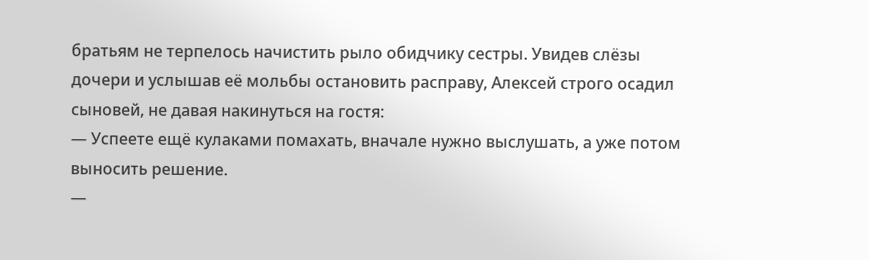братьям не терпелось начистить рыло обидчику сестры. Увидев слёзы дочери и услышав её мольбы остановить расправу, Алексей строго осадил сыновей, не давая накинуться на гостя:
— Успеете ещё кулаками помахать, вначале нужно выслушать, а уже потом выносить решение.
—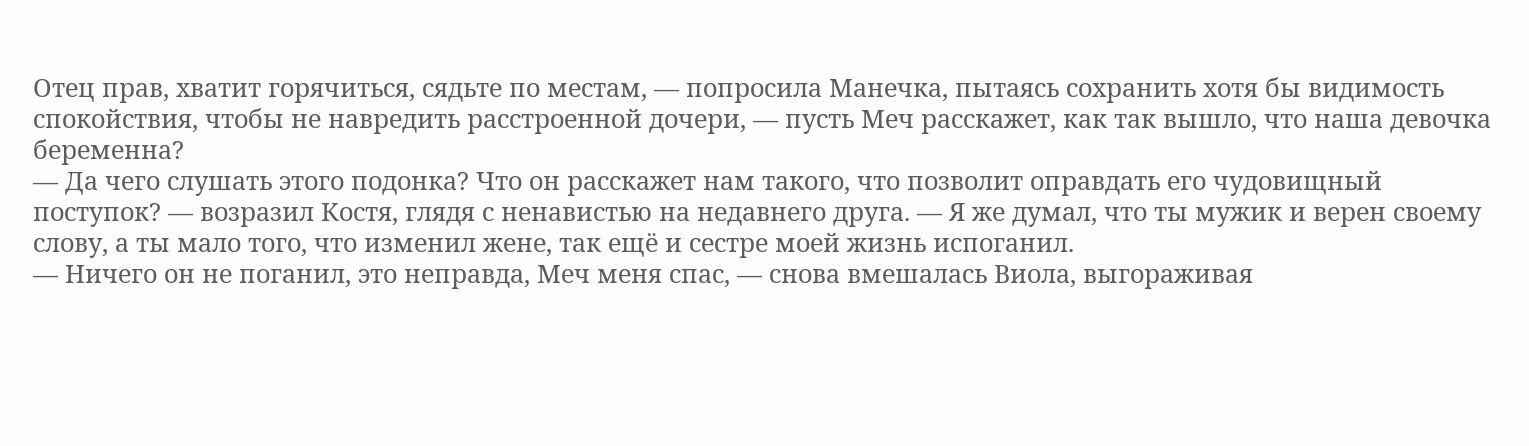Отец прав, хватит горячиться, сядьте по местам, — попросила Манечка, пытаясь сохранить хотя бы видимость спокойствия, чтобы не навредить расстроенной дочери, — пусть Меч расскажет, как так вышло, что наша девочка беременна?
— Да чего слушать этого подонка? Что он расскажет нам такого, что позволит оправдать его чудовищный поступок? — возразил Костя, глядя с ненавистью на недавнего друга. — Я же думал, что ты мужик и верен своему слову, а ты мало того, что изменил жене, так ещё и сестре моей жизнь испоганил.
— Ничего он не поганил, это неправда, Меч меня спас, — снова вмешалась Виола, выгораживая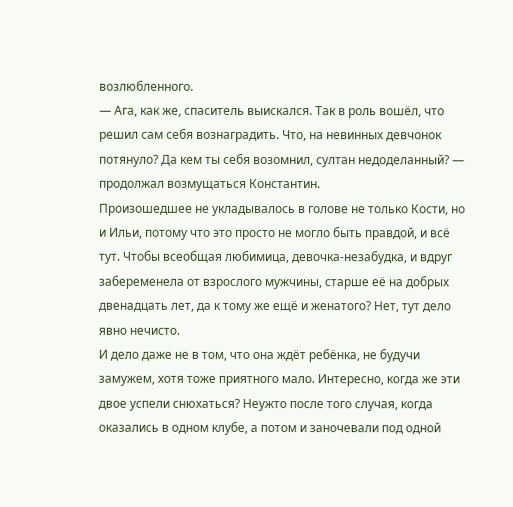возлюбленного.
— Ага, как же, спаситель выискался. Так в роль вошёл, что решил сам себя вознаградить. Что, на невинных девчонок потянуло? Да кем ты себя возомнил, султан недоделанный? — продолжал возмущаться Константин.
Произошедшее не укладывалось в голове не только Кости, но и Ильи, потому что это просто не могло быть правдой, и всё тут. Чтобы всеобщая любимица, девочка-незабудка, и вдруг забеременела от взрослого мужчины, старше её на добрых двенадцать лет, да к тому же ещё и женатого? Нет, тут дело явно нечисто.
И дело даже не в том, что она ждёт ребёнка, не будучи замужем, хотя тоже приятного мало. Интересно, когда же эти двое успели снюхаться? Неужто после того случая, когда оказались в одном клубе, а потом и заночевали под одной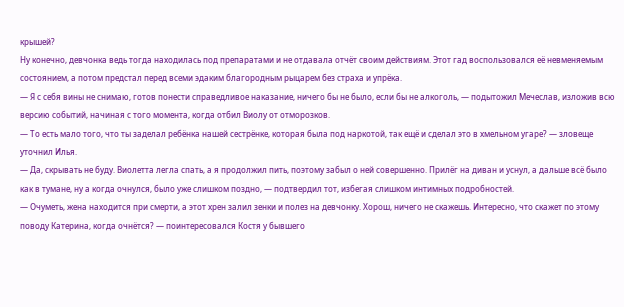крышей?
Ну конечно, девчонка ведь тогда находилась под препаратами и не отдавала отчёт своим действиям. Этот гад воспользовался её невменяемым состоянием, а потом предстал перед всеми эдаким благородным рыцарем без страха и упрёка.
— Я с себя вины не снимаю, готов понести справедливое наказание, ничего бы не было, если бы не алкоголь, — подытожил Мечеслав, изложив всю версию событий, начиная с того момента, когда отбил Виолу от отморозков.
— То есть мало того, что ты заделал ребёнка нашей сестрёнке, которая была под наркотой, так ещё и сделал это в хмельном угаре? — зловеще уточнил Илья.
— Да, скрывать не буду. Виолетта легла спать, а я продолжил пить, поэтому забыл о ней совершенно. Прилёг на диван и уснул, а дальше всё было как в тумане, ну а когда очнулся, было уже слишком поздно, — подтвердил тот, избегая слишком интимных подробностей.
— Очуметь, жена находится при смерти, а этот хрен залил зенки и полез на девчонку. Хорош, ничего не скажешь. Интересно, что скажет по этому поводу Катерина, когда очнётся? — поинтересовался Костя у бывшего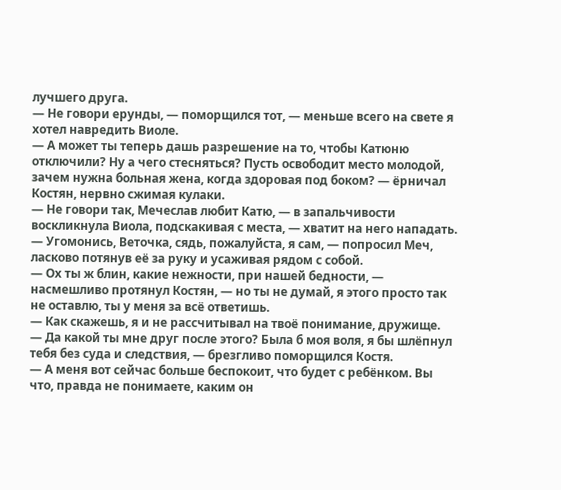лучшего друга.
— Не говори ерунды, — поморщился тот, — меньше всего на свете я хотел навредить Виоле.
— А может ты теперь дашь разрешение на то, чтобы Катюню отключили? Ну а чего стесняться? Пусть освободит место молодой, зачем нужна больная жена, когда здоровая под боком? — ёрничал Костян, нервно сжимая кулаки.
— Не говори так, Мечеслав любит Катю, — в запальчивости воскликнула Виола, подскакивая с места, — хватит на него нападать.
— Угомонись, Веточка, сядь, пожалуйста, я сам, — попросил Меч, ласково потянув её за руку и усаживая рядом с собой.
— Ох ты ж блин, какие нежности, при нашей бедности, — насмешливо протянул Костян, — но ты не думай, я этого просто так не оставлю, ты у меня за всё ответишь.
— Как скажешь, я и не рассчитывал на твоё понимание, дружище.
— Да какой ты мне друг после этого? Была б моя воля, я бы шлёпнул тебя без суда и следствия, — брезгливо поморщился Костя.
— А меня вот сейчас больше беспокоит, что будет с ребёнком. Вы что, правда не понимаете, каким он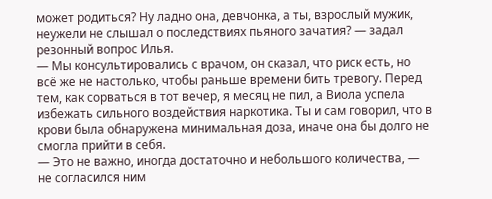может родиться? Ну ладно она, девчонка, а ты, взрослый мужик, неужели не слышал о последствиях пьяного зачатия? — задал резонный вопрос Илья.
— Мы консультировались с врачом, он сказал, что риск есть, но всё же не настолько, чтобы раньше времени бить тревогу. Перед тем, как сорваться в тот вечер, я месяц не пил, а Виола успела избежать сильного воздействия наркотика. Ты и сам говорил, что в крови была обнаружена минимальная доза, иначе она бы долго не смогла прийти в себя.
— Это не важно, иногда достаточно и небольшого количества, — не согласился ним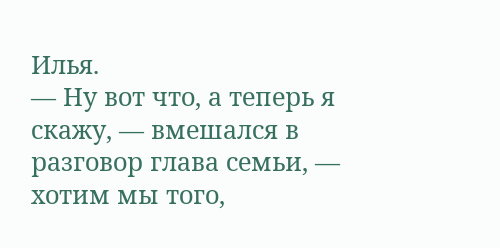Илья.
— Ну вот что, а теперь я скажу, — вмешался в разговор глава семьи, — хотим мы того,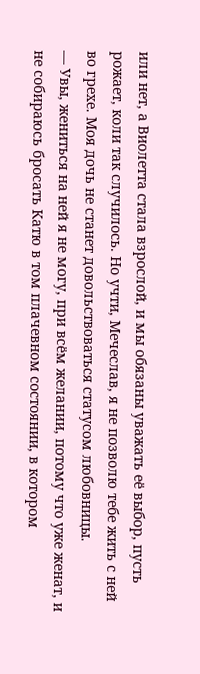или нет, а Виолетта стала взрослой, и мы обязаны уважать её выбор, пусть рожает, коли так случилось. Но учти, Мечеслав, я не позволю тебе жить с ней во грехе. Моя дочь не станет довольствоваться статусом любовницы.
— Увы, жениться на ней я не могу, при всём желании, потому что уже женат, и не собираюсь бросать Катю в том плачевном состоянии, в котором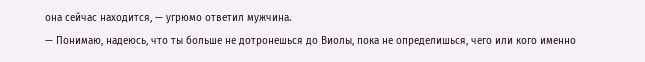она сейчас находится, — угрюмо ответил мужчина.
— Понимаю, надеюсь, что ты больше не дотронешься до Виолы, пока не определишься, чего или кого именно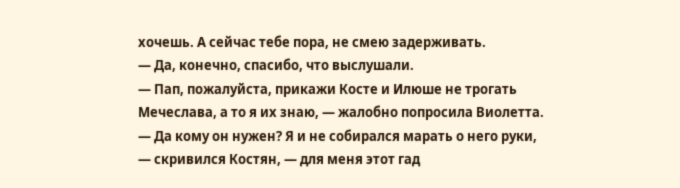хочешь. А сейчас тебе пора, не смею задерживать.
— Да, конечно, спасибо, что выслушали.
— Пап, пожалуйста, прикажи Косте и Илюше не трогать Мечеслава, а то я их знаю, — жалобно попросила Виолетта.
— Да кому он нужен? Я и не собирался марать о него руки, — скривился Костян, — для меня этот гад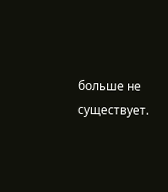больше не существует.